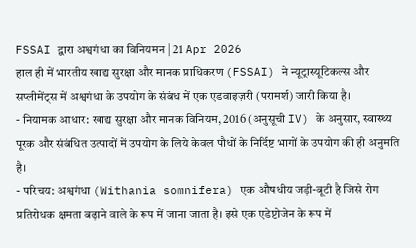FSSAI द्वारा अश्वगंधा का विनियमन | 21 Apr 2026
हाल ही में भारतीय खाद्य सुरक्षा और मानक प्राधिकरण (FSSAI) ने न्यूट्रास्यूटिकल्स और सप्लीमेंट्स में अश्वगंधा के उपयोग के संबंध में एक एडवाइज़री (परामर्श) जारी किया है।
- नियामक आधार: खाद्य सुरक्षा और मानक विनियम, 2016 (अनुसूची IV) के अनुसार, स्वास्थ्य पूरक और संबंधित उत्पादों में उपयोग के लिये केवल पौधों के निर्दिष्ट भागों के उपयोग की ही अनुमति है।
- परिचय: अश्वगंधा (Withania somnifera) एक औषधीय जड़ी-बूटी है जिसे रोग प्रतिरोधक क्षमता बढ़ाने वाले के रूप में जाना जाता है। इसे एक एडेप्टोजेन के रूप में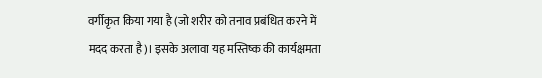वर्गीकृत किया गया है (जो शरीर को तनाव प्रबंधित करने में मदद करता है)। इसके अलावा यह मस्तिष्क की कार्यक्षमता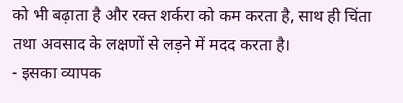को भी बढ़ाता है और रक्त शर्करा को कम करता है, साथ ही चिंता तथा अवसाद के लक्षणों से लड़ने में मदद करता है।
- इसका व्यापक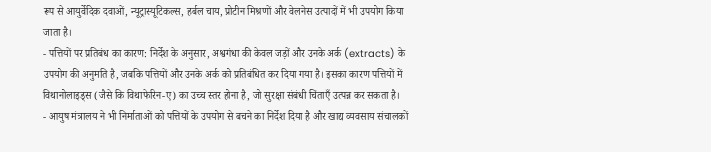रूप से आयुर्वेदिक दवाओं, न्यूट्रास्यूटिकल्स, हर्बल चाय, प्रोटीन मिश्रणों और वेलनेस उत्पादों में भी उपयोग किया जाता है।
- पत्तियों पर प्रतिबंध का कारण: निर्देश के अनुसार, अश्वगंधा की केवल जड़ों और उनके अर्क (extracts) के उपयोग की अनुमति है, जबकि पत्तियों और उनके अर्क को प्रतिबंधित कर दिया गया है। इसका कारण पत्तियों में विथानोलाइड्स (जैसे कि विथाफेरिन-ए) का उच्च स्तर होना है, जो सुरक्षा संबंधी चिंताएँ उत्पन्न कर सकता है।
- आयुष मंत्रालय ने भी निर्माताओं को पत्तियों के उपयोग से बचने का निर्देश दिया है और खाद्य व्यवसाय संचालकों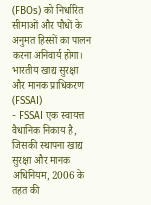(FBOs) को निर्धारित सीमाओं और पौधों के अनुमत हिस्सों का पालन करना अनिवार्य होगा।
भारतीय खाद्य सुरक्षा और मानक प्राधिकरण (FSSAI)
- FSSAI एक स्वायत्त वैधानिक निकाय है, जिसकी स्थापना खाद्य सुरक्षा और मानक अधिनियम, 2006 के तहत की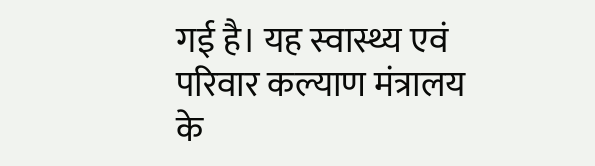गई है। यह स्वास्थ्य एवं परिवार कल्याण मंत्रालय के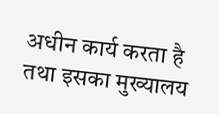अधीन कार्य करता है तथा इसका मुख्यालय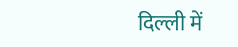दिल्ली में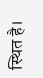स्थित है।